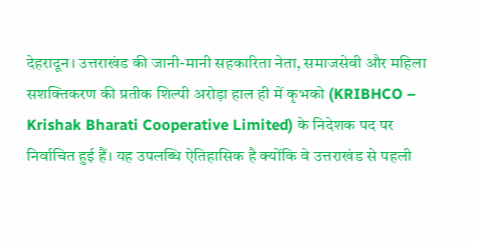देहरादून। उत्तराखंड की जानी-मानी सहकारिता नेता, समाजसेवी और महिला सशक्तिकरण की प्रतीक शिल्पी अरोड़ा हाल ही में कृभको (KRIBHCO – Krishak Bharati Cooperative Limited) के निदेशक पद पर निर्वाचित हुई हैं। यह उपलब्धि ऐतिहासिक है क्योंकि वे उत्तराखंड से पहली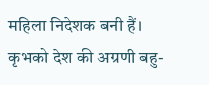महिला निदेशक बनी हैं।
कृभको देश की अग्रणी बहु-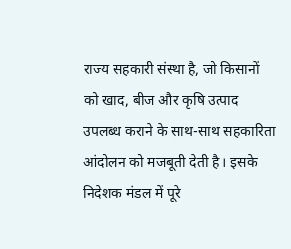राज्य सहकारी संस्था है, जो किसानों को खाद, बीज और कृषि उत्पाद उपलब्ध कराने के साथ-साथ सहकारिता आंदोलन को मजबूती देती है। इसके निदेशक मंडल में पूरे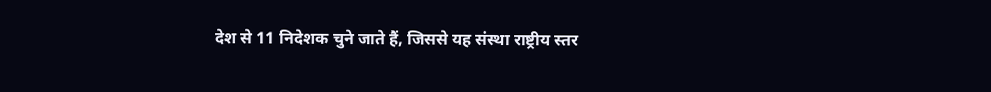देश से 11 निदेशक चुने जाते हैं, जिससे यह संस्था राष्ट्रीय स्तर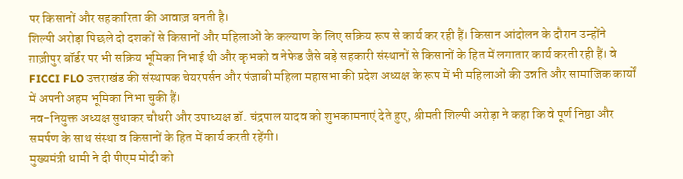पर किसानों और सहकारिता की आवाज़ बनती है।
शिल्पी अरोड़ा पिछले दो दशकों से किसानों और महिलाओं के कल्याण के लिए सक्रिय रूप से कार्य कर रही हैं। किसान आंदोलन के दौरान उन्होंने ग़ाज़ीपुर बॉर्डर पर भी सक्रिय भूमिका निभाई थी और कृभको व नेफेड जैसे बड़े सहकारी संस्थानों से किसानों के हित में लगातार कार्य करती रही हैं। वे FICCI FLO उत्तराखंड की संस्थापक चेयरपर्सन और पंजाबी महिला महासभा की प्रदेश अध्यक्ष के रूप में भी महिलाओं की उन्नति और सामाजिक कार्यों में अपनी अहम भूमिका निभा चुकी हैं।
नव-नियुक्त अध्यक्ष सुधाकर चौधरी और उपाध्यक्ष डॉ. चंद्रपाल यादव को शुभकामनाएं देते हुए, श्रीमती शिल्पी अरोड़ा ने कहा कि वे पूर्ण निष्ठा और समर्पण के साथ संस्था व किसानों के हित में कार्य करती रहेंगी।
मुख्यमंत्री धामी ने दी पीएम मोदी को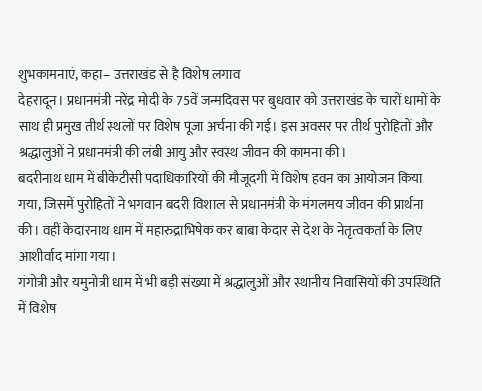शुभकामनाएं, कहा– उत्तराखंड से है विशेष लगाव
देहरादून। प्रधानमंत्री नरेंद्र मोदी के 75वें जन्मदिवस पर बुधवार को उत्तराखंड के चारों धामों के साथ ही प्रमुख तीर्थ स्थलों पर विशेष पूजा अर्चना की गई। इस अवसर पर तीर्थ पुरोहितों और श्रद्धालुओं ने प्रधानमंत्री की लंबी आयु और स्वस्थ जीवन की कामना की।
बदरीनाथ धाम में बीकेटीसी पदाधिकारियों की मौजूदगी में विशेष हवन का आयोजन किया गया, जिसमें पुरोहितों ने भगवान बदरी विशाल से प्रधानमंत्री के मंगलमय जीवन की प्रार्थना की। वहीं केदारनाथ धाम में महारुद्राभिषेक कर बाबा केदार से देश के नेतृत्वकर्ता के लिए आशीर्वाद मांगा गया।
गंगोत्री और यमुनोत्री धाम में भी बड़ी संख्या में श्रद्धालुओं और स्थानीय निवासियों की उपस्थिति में विशेष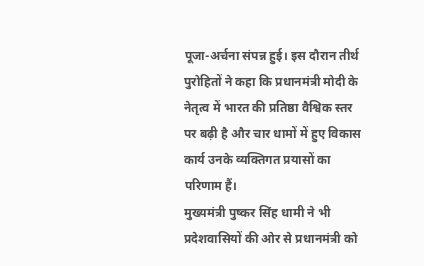पूजा-अर्चना संपन्न हुई। इस दौरान तीर्थ पुरोहितों ने कहा कि प्रधानमंत्री मोदी के नेतृत्व में भारत की प्रतिष्ठा वैश्विक स्तर पर बढ़ी है और चार धामों में हुए विकास कार्य उनके व्यक्तिगत प्रयासों का परिणाम हैं।
मुख्यमंत्री पुष्कर सिंह धामी ने भी प्रदेशवासियों की ओर से प्रधानमंत्री को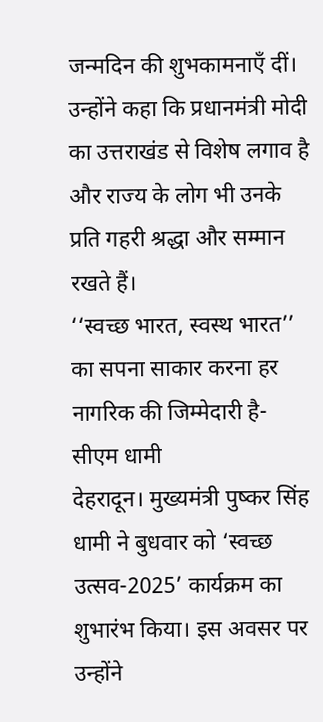जन्मदिन की शुभकामनाएँ दीं। उन्होंने कहा कि प्रधानमंत्री मोदी का उत्तराखंड से विशेष लगाव है और राज्य के लोग भी उनके प्रति गहरी श्रद्धा और सम्मान रखते हैं।
‘‘स्वच्छ भारत, स्वस्थ भारत’’ का सपना साकार करना हर नागरिक की जिम्मेदारी है- सीएम धामी
देहरादून। मुख्यमंत्री पुष्कर सिंह धामी ने बुधवार को ‘स्वच्छ उत्सव-2025’ कार्यक्रम का शुभारंभ किया। इस अवसर पर उन्होंने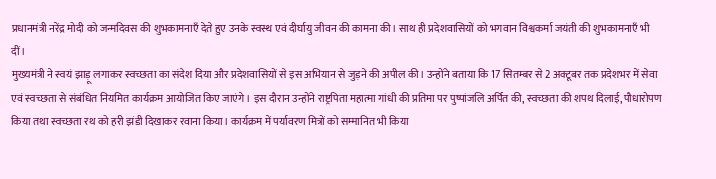प्रधानमंत्री नरेंद्र मोदी को जन्मदिवस की शुभकामनाएँ देते हुए उनके स्वस्थ एवं दीर्घायु जीवन की कामना की। साथ ही प्रदेशवासियों को भगवान विश्वकर्मा जयंती की शुभकामनाएँ भी दीं।
मुख्यमंत्री ने स्वयं झाड़ू लगाकर स्वच्छता का संदेश दिया और प्रदेशवासियों से इस अभियान से जुड़ने की अपील की। उन्होंने बताया कि 17 सितम्बर से 2 अक्टूबर तक प्रदेशभर में सेवा एवं स्वच्छता से संबंधित नियमित कार्यक्रम आयोजित किए जाएंगे। इस दौरान उन्होंने राष्ट्रपिता महात्मा गांधी की प्रतिमा पर पुष्पांजलि अर्पित की, स्वच्छता की शपथ दिलाई, पौधारोपण किया तथा स्वच्छता रथ को हरी झंडी दिखाकर रवाना किया। कार्यक्रम में पर्यावरण मित्रों को सम्मानित भी किया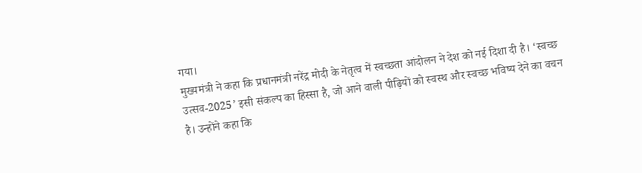गया।
मुख्यमंत्री ने कहा कि प्रधानमंत्री नरेंद्र मोदी के नेतृत्व में स्वच्छता आंदोलन ने देश को नई दिशा दी है। ‘स्वच्छ उत्सव-2025’ इसी संकल्प का हिस्सा है, जो आने वाली पीढ़ियों को स्वस्थ और स्वच्छ भविष्य देने का वचन है। उन्होंने कहा कि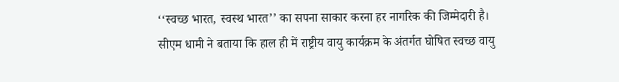‘‘स्वच्छ भारत, स्वस्थ भारत’’ का सपना साकार करना हर नागरिक की जिम्मेदारी है।
सीएम धामी ने बताया कि हाल ही में राष्ट्रीय वायु कार्यक्रम के अंतर्गत घोषित स्वच्छ वायु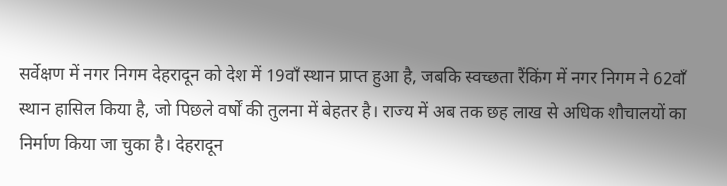सर्वेक्षण में नगर निगम देहरादून को देश में 19वाँ स्थान प्राप्त हुआ है, जबकि स्वच्छता रैंकिंग में नगर निगम ने 62वाँ स्थान हासिल किया है, जो पिछले वर्षों की तुलना में बेहतर है। राज्य में अब तक छह लाख से अधिक शौचालयों का निर्माण किया जा चुका है। देहरादून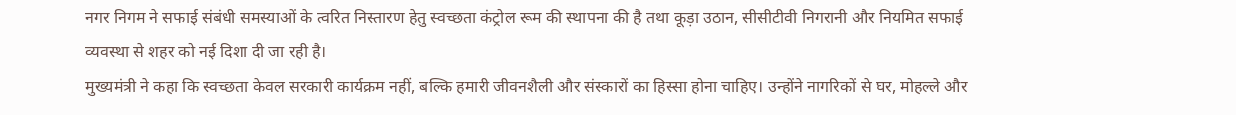नगर निगम ने सफाई संबंधी समस्याओं के त्वरित निस्तारण हेतु स्वच्छता कंट्रोल रूम की स्थापना की है तथा कूड़ा उठान, सीसीटीवी निगरानी और नियमित सफाई व्यवस्था से शहर को नई दिशा दी जा रही है।
मुख्यमंत्री ने कहा कि स्वच्छता केवल सरकारी कार्यक्रम नहीं, बल्कि हमारी जीवनशैली और संस्कारों का हिस्सा होना चाहिए। उन्होंने नागरिकों से घर, मोहल्ले और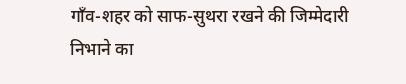गाँव-शहर को साफ-सुथरा रखने की जिम्मेदारी निभाने का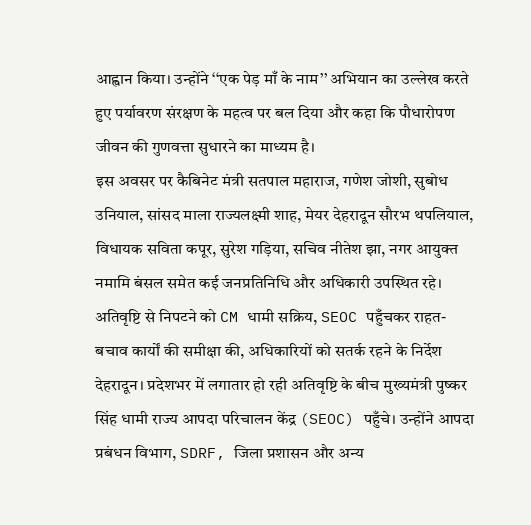आह्वान किया। उन्होंने ‘‘एक पेड़ माँ के नाम’’ अभियान का उल्लेख करते हुए पर्यावरण संरक्षण के महत्व पर बल दिया और कहा कि पौधारोपण जीवन की गुणवत्ता सुधारने का माध्यम है।
इस अवसर पर कैबिनेट मंत्री सतपाल महाराज, गणेश जोशी, सुबोध उनियाल, सांसद माला राज्यलक्ष्मी शाह, मेयर देहरादून सौरभ थपलियाल, विधायक सविता कपूर, सुरेश गड़िया, सचिव नीतेश झा, नगर आयुक्त नमामि बंसल समेत कई जनप्रतिनिधि और अधिकारी उपस्थित रहे।
अतिवृष्टि से निपटने को CM धामी सक्रिय, SEOC पहुँचकर राहत-बचाव कार्यों की समीक्षा की, अधिकारियों को सतर्क रहने के निर्देश
देहरादून। प्रदेशभर में लगातार हो रही अतिवृष्टि के बीच मुख्यमंत्री पुष्कर सिंह धामी राज्य आपदा परिचालन केंद्र (SEOC) पहुँचे। उन्होंने आपदा प्रबंधन विभाग, SDRF, जिला प्रशासन और अन्य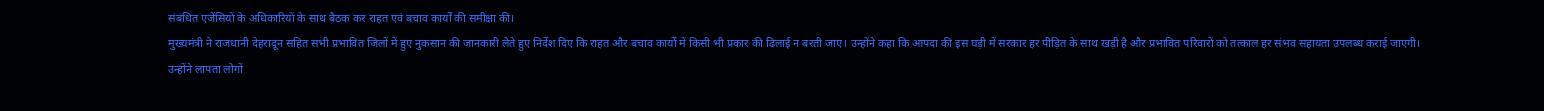संबंधित एजेंसियों के अधिकारियों के साथ बैठक कर राहत एवं बचाव कार्यों की समीक्षा की।
मुख्यमंत्री ने राजधानी देहरादून सहित सभी प्रभावित जिलों में हुए नुकसान की जानकारी लेते हुए निर्देश दिए कि राहत और बचाव कार्यों में किसी भी प्रकार की ढिलाई न बरती जाए। उन्होंने कहा कि आपदा की इस घड़ी में सरकार हर पीड़ित के साथ खड़ी है और प्रभावित परिवारों को तत्काल हर संभव सहायता उपलब्ध कराई जाएगी।
उन्होंने लापता लोगों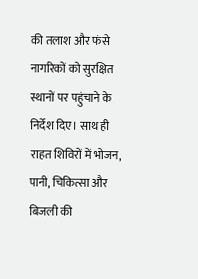की तलाश और फंसे नागरिकों को सुरक्षित स्थानों पर पहुंचाने के निर्देश दिए। साथ ही राहत शिविरों में भोजन, पानी, चिकित्सा और बिजली की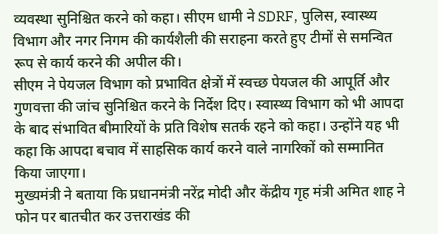व्यवस्था सुनिश्चित करने को कहा। सीएम धामी ने SDRF, पुलिस, स्वास्थ्य विभाग और नगर निगम की कार्यशैली की सराहना करते हुए टीमों से समन्वित रूप से कार्य करने की अपील की।
सीएम ने पेयजल विभाग को प्रभावित क्षेत्रों में स्वच्छ पेयजल की आपूर्ति और गुणवत्ता की जांच सुनिश्चित करने के निर्देश दिए। स्वास्थ्य विभाग को भी आपदा के बाद संभावित बीमारियों के प्रति विशेष सतर्क रहने को कहा। उन्होंने यह भी कहा कि आपदा बचाव में साहसिक कार्य करने वाले नागरिकों को सम्मानित किया जाएगा।
मुख्यमंत्री ने बताया कि प्रधानमंत्री नरेंद्र मोदी और केंद्रीय गृह मंत्री अमित शाह ने फोन पर बातचीत कर उत्तराखंड की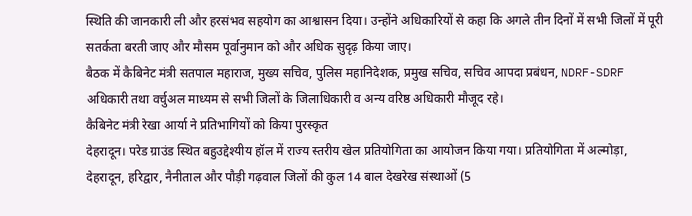स्थिति की जानकारी ली और हरसंभव सहयोग का आश्वासन दिया। उन्होंने अधिकारियों से कहा कि अगले तीन दिनों में सभी जिलों में पूरी सतर्कता बरती जाए और मौसम पूर्वानुमान को और अधिक सुदृढ़ किया जाए।
बैठक में कैबिनेट मंत्री सतपाल महाराज, मुख्य सचिव, पुलिस महानिदेशक, प्रमुख सचिव, सचिव आपदा प्रबंधन, NDRF-SDRF अधिकारी तथा वर्चुअल माध्यम से सभी जिलों के जिलाधिकारी व अन्य वरिष्ठ अधिकारी मौजूद रहे।
कैबिनेट मंत्री रेखा आर्या ने प्रतिभागियों को किया पुरस्कृत
देहरादून। परेड ग्राउंड स्थित बहुउद्देश्यीय हॉल में राज्य स्तरीय खेल प्रतियोगिता का आयोजन किया गया। प्रतियोगिता में अल्मोड़ा, देहरादून, हरिद्वार, नैनीताल और पौड़ी गढ़वाल जिलों की कुल 14 बाल देखरेख संस्थाओं (5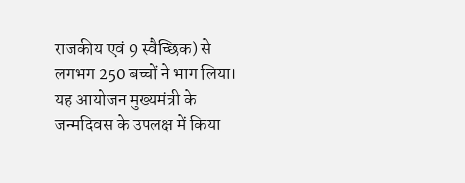राजकीय एवं 9 स्वैच्छिक) से लगभग 250 बच्चों ने भाग लिया। यह आयोजन मुख्यमंत्री के जन्मदिवस के उपलक्ष में किया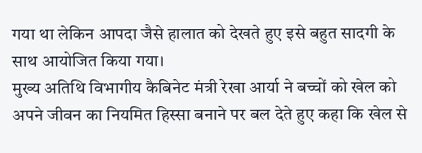गया था लेकिन आपदा जैसे हालात को देखते हुए इसे बहुत सादगी के साथ आयोजित किया गया।
मुख्य अतिथि विभागीय कैबिनेट मंत्री रेखा आर्या ने बच्चों को खेल को अपने जीवन का नियमित हिस्सा बनाने पर बल देते हुए कहा कि खेल से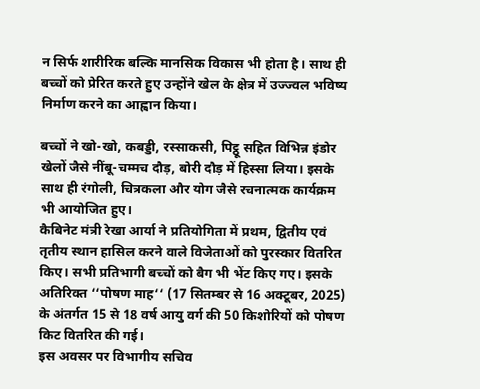न सिर्फ शारीरिक बल्कि मानसिक विकास भी होता है। साथ ही बच्चों को प्रेरित करते हुए उन्होंने खेल के क्षेत्र में उज्ज्वल भविष्य निर्माण करने का आह्वान किया।

बच्चों ने खो-खो, कबड्डी, रस्साकसी, पिट्ठू सहित विभिन्न इंडोर खेलों जैसे नींबू-चम्मच दौड़, बोरी दौड़ में हिस्सा लिया। इसके साथ ही रंगोली, चित्रकला और योग जैसे रचनात्मक कार्यक्रम भी आयोजित हुए।
कैबिनेट मंत्री रेखा आर्या ने प्रतियोगिता में प्रथम, द्वितीय एवं तृतीय स्थान हासिल करने वाले विजेताओं को पुरस्कार वितरित किए। सभी प्रतिभागी बच्चों को बैग भी भेंट किए गए। इसके अतिरिक्त ‘‘पोषण माह‘‘ (17 सितम्बर से 16 अक्टूबर, 2025) के अंतर्गत 15 से 18 वर्ष आयु वर्ग की 50 किशोरियों को पोषण किट वितरित की गई।
इस अवसर पर विभागीय सचिव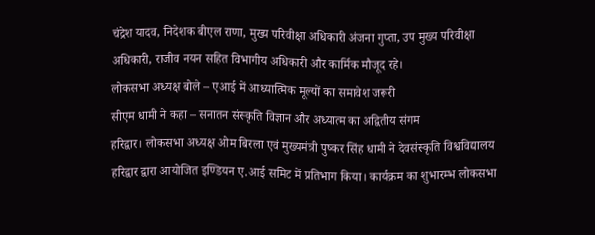चंद्रेश यादव, निदेशक बीएल राणा, मुख्य परिवीक्षा अधिकारी अंजना गुप्ता, उप मुख्य परिवीक्षा अधिकारी, राजीव नयन सहित विभागीय अधिकारी और कार्मिक मौजूद रहे।
लोकसभा अध्यक्ष बोले – एआई में आध्यात्मिक मूल्यों का समावेश जरूरी
सीएम धामी ने कहा – सनातन संस्कृति विज्ञान और अध्यात्म का अद्वितीय संगम
हरिद्वार। लोकसभा अध्यक्ष ओम बिरला एवं मुख्यमंत्री पुष्कर सिंह धामी ने देवसंस्कृति विश्वविद्यालय हरिद्वार द्वारा आयोजित इण्डियन ए.आई समिट में प्रतिभाग किया। कार्यक्रम का शुभारम्भ लोकसभा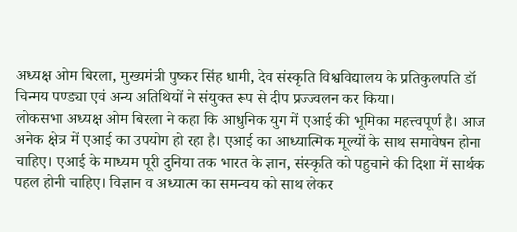अध्यक्ष ओम बिरला, मुख्यमंत्री पुष्कर सिंह धामी, देव संस्कृति विश्वविद्यालय के प्रतिकुलपति डॉ चिन्मय पण्ड्या एवं अन्य अतिथियों ने संयुक्त रूप से दीप प्रज्ज्वलन कर किया।
लोकसभा अध्यक्ष ओम बिरला ने कहा कि आधुनिक युग में एआई की भूमिका महत्त्वपूर्ण है। आज अनेक क्षेत्र में एआई का उपयोग हो रहा है। एआई का आध्यात्मिक मूल्यों के साथ समावेषन होना चाहिए। एआई के माध्यम पूरी दुनिया तक भारत के ज्ञान, संस्कृति को पहुचाने की दिशा में सार्थक पहल होनी चाहिए। विज्ञान व अध्यात्म का समन्वय को साथ लेकर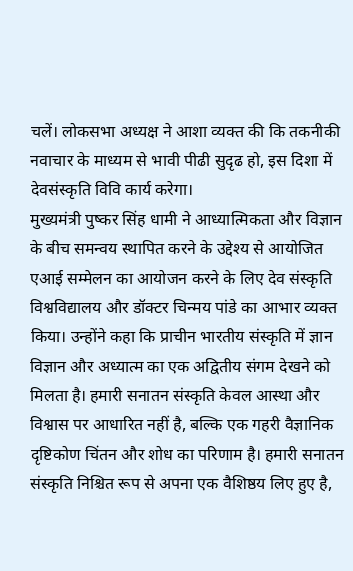चलें। लोकसभा अध्यक्ष ने आशा व्यक्त की कि तकनीकी नवाचार के माध्यम से भावी पीढी सुदृढ हो, इस दिशा में देवसंस्कृति विवि कार्य करेगा।
मुख्यमंत्री पुष्कर सिंह धामी ने आध्यात्मिकता और विज्ञान के बीच समन्वय स्थापित करने के उद्देश्य से आयोजित एआई सम्मेलन का आयोजन करने के लिए देव संस्कृति विश्वविद्यालय और डॉक्टर चिन्मय पांडे का आभार व्यक्त किया। उन्होंने कहा कि प्राचीन भारतीय संस्कृति में ज्ञान विज्ञान और अध्यात्म का एक अद्वितीय संगम देखने को मिलता है। हमारी सनातन संस्कृति केवल आस्था और विश्वास पर आधारित नहीं है, बल्कि एक गहरी वैज्ञानिक दृष्टिकोण चिंतन और शोध का परिणाम है। हमारी सनातन संस्कृति निश्चित रूप से अपना एक वैशिष्ठय लिए हुए है,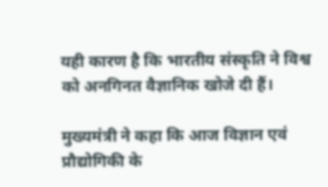यही कारण है कि भारतीय संस्कृति ने विश्व को अनगिनत वैज्ञानिक खोजे दी हैं।

मुख्यमंत्री ने कहा कि आज विज्ञान एवं प्रौद्योगिकी के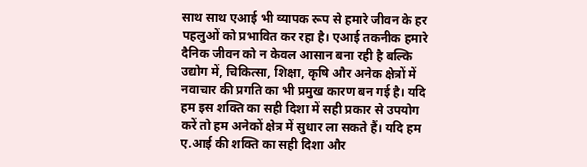साथ साथ एआई भी व्यापक रूप से हमारे जीवन के हर पहलुओं को प्रभावित कर रहा है। एआई तकनीक हमारे दैनिक जीवन को न केवल आसान बना रही है बल्कि उद्योग में, चिकित्सा, शिक्षा, कृषि और अनेक क्षेत्रों में नवाचार की प्रगति का भी प्रमुख कारण बन गई है। यदि हम इस शक्ति का सही दिशा में सही प्रकार से उपयोग करें तो हम अनेकों क्षेत्र में सुधार ला सकते हैं। यदि हम ए.आई की शक्ति का सही दिशा और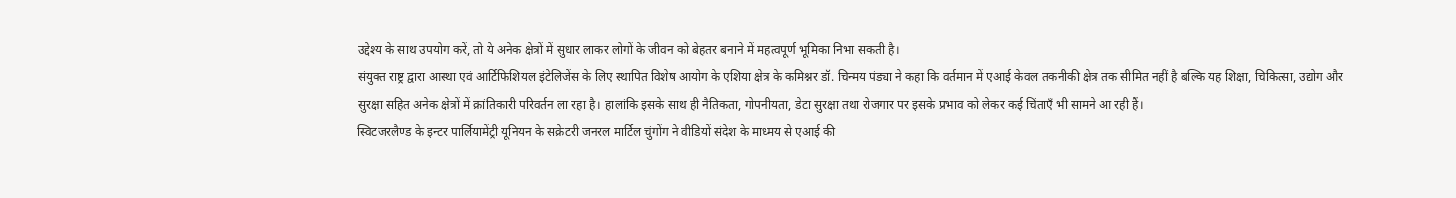उद्देश्य के साथ उपयोग करें, तो ये अनेक क्षेत्रों में सुधार लाकर लोगों के जीवन को बेहतर बनाने में महत्वपूर्ण भूमिका निभा सकती है।
संयुक्त राष्ट्र द्वारा आस्था एवं आर्टिफिशियल इंटेलिजेंस के लिए स्थापित विशेष आयोग के एशिया क्षेत्र के कमिश्नर डॉ. चिन्मय पंड्या ने कहा कि वर्तमान में एआई केवल तकनीकी क्षेत्र तक सीमित नहीं है बल्कि यह शिक्षा, चिकित्सा, उद्योग और सुरक्षा सहित अनेक क्षेत्रों में क्रांतिकारी परिवर्तन ला रहा है। हालांकि इसके साथ ही नैतिकता, गोपनीयता, डेटा सुरक्षा तथा रोजगार पर इसके प्रभाव को लेकर कई चिंताएँ भी सामने आ रही हैं।
स्विटजरलैण्ड के इन्टर पार्लियामेंट्री यूनियन के सक्रेटरी जनरल मार्टिल चुंगोंग ने वीडियों संदेश के माध्मय से एआई की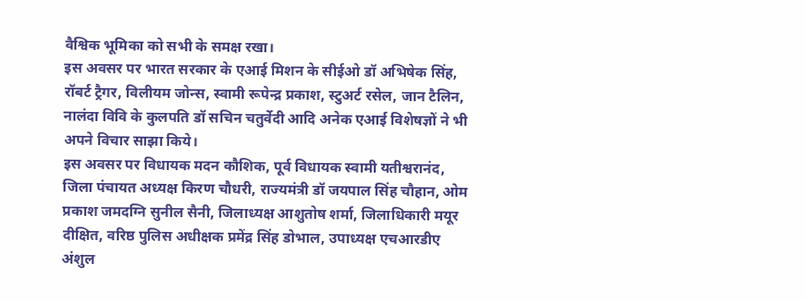वैश्विक भूमिका को सभी के समक्ष रखा।
इस अवसर पर भारत सरकार के एआई मिशन के सीईओ डॉ अभिषेक सिंह, रॉबर्ट ट्रैगर, विलीयम जोन्स, स्वामी रूपेन्द्र प्रकाश, स्टुअर्ट रसेल, जान टैलिन, नालंदा विवि के कुलपति डॉ सचिन चतुर्वेदी आदि अनेक एआई विशेषज्ञों ने भी अपने विचार साझा किये।
इस अवसर पर विधायक मदन कौशिक, पूर्व विधायक स्वामी यतीश्वरानंद, जिला पंचायत अध्यक्ष किरण चौधरी, राज्यमंत्री डॉ जयपाल सिंह चौहान, ओम प्रकाश जमदग्नि सुनील सैनी, जिलाध्यक्ष आशुतोष शर्मा, जिलाधिकारी मयूर दीक्षित, वरिष्ठ पुलिस अधीक्षक प्रमेंद्र सिंह डोभाल, उपाध्यक्ष एचआरडीए अंशुल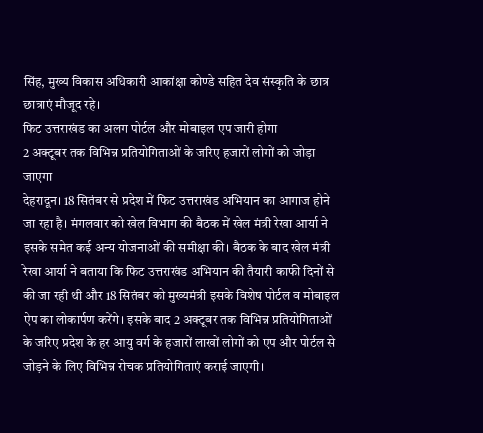सिंह, मुख्य विकास अधिकारी आकांक्षा कोण्डे सहित देव संस्कृति के छात्र छात्राएं मौजूद रहे।
फिट उत्तराखंड का अलग पोर्टल और मोबाइल एप जारी होगा
2 अक्टूबर तक विभिन्न प्रतियोगिताओं के जरिए हजारों लोगों को जोड़ा जाएगा
देहरादून। 18 सितंबर से प्रदेश में फिट उत्तराखंड अभियान का आगाज होने जा रहा है। मंगलवार को खेल विभाग की बैठक में खेल मंत्री रेखा आर्या ने इसके समेत कई अन्य योजनाओं की समीक्षा की। बैठक के बाद खेल मंत्री रेखा आर्या ने बताया कि फिट उत्तराखंड अभियान की तैयारी काफी दिनों से की जा रही थी और 18 सितंबर को मुख्यमंत्री इसके विशेष पोर्टल व मोबाइल ऐप का लोकार्पण करेंगे। इसके बाद 2 अक्टूबर तक विभिन्न प्रतियोगिताओं के जरिए प्रदेश के हर आयु वर्ग के हजारों लाखों लोगों को एप और पोर्टल से जोड़ने के लिए विभिन्न रोचक प्रतियोगिताएं कराई जाएगी।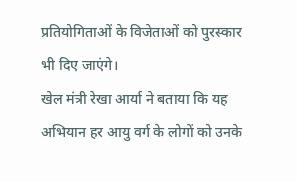प्रतियोगिताओं के विजेताओं को पुरस्कार भी दिए जाएंगे।
खेल मंत्री रेखा आर्या ने बताया कि यह अभियान हर आयु वर्ग के लोगों को उनके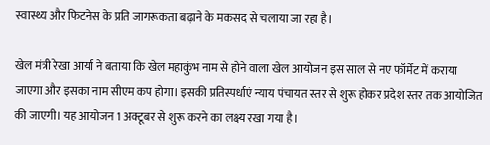स्वास्थ्य और फिटनेस के प्रति जागरूकता बढ़ाने के मकसद से चलाया जा रहा है।

खेल मंत्री रेखा आर्या ने बताया कि खेल महाकुंभ नाम से होने वाला खेल आयोजन इस साल से नए फॉर्मेट में कराया जाएगा और इसका नाम सीएम कप होगा। इसकी प्रतिस्पर्धाएं न्याय पंचायत स्तर से शुरू होकर प्रदेश स्तर तक आयोजित की जाएगी। यह आयोजन 1 अक्टूबर से शुरू करने का लक्ष्य रखा गया है।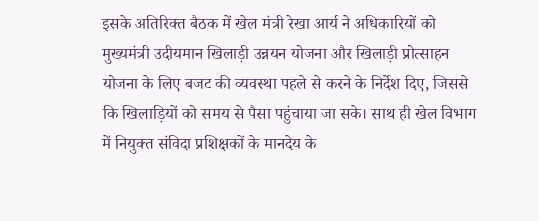इसके अतिरिक्त बैठक में खेल मंत्री रेखा आर्य ने अधिकारियों को मुख्यमंत्री उदीयमान खिलाड़ी उन्नयन योजना और खिलाड़ी प्रोत्साहन योजना के लिए बजट की व्यवस्था पहले से करने के निर्देश दिए, जिससे कि खिलाड़ियों को समय से पैसा पहुंचाया जा सके। साथ ही खेल विभाग में नियुक्त संविदा प्रशिक्षकों के मानदेय के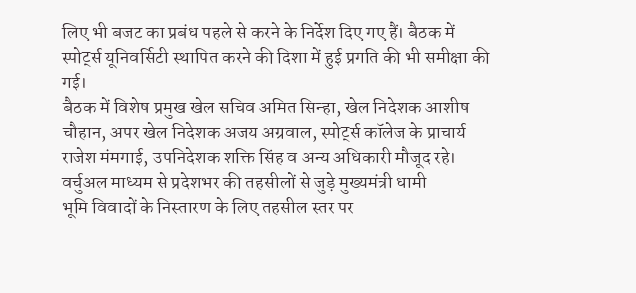लिए भी बजट का प्रबंध पहले से करने के निर्देश दिए गए हैं। बैठक में स्पोर्ट्स यूनिवर्सिटी स्थापित करने की दिशा में हुई प्रगति की भी समीक्षा की गई।
बैठक में विशेष प्रमुख खेल सचिव अमित सिन्हा, खेल निदेशक आशीष चौहान, अपर खेल निदेशक अजय अग्रवाल, स्पोर्ट्स कॉलेज के प्राचार्य राजेश मंमगाई, उपनिदेशक शक्ति सिंह व अन्य अधिकारी मौजूद रहे।
वर्चुअल माध्यम से प्रदेशभर की तहसीलों से जुड़े मुख्यमंत्री धामी
भूमि विवादों के निस्तारण के लिए तहसील स्तर पर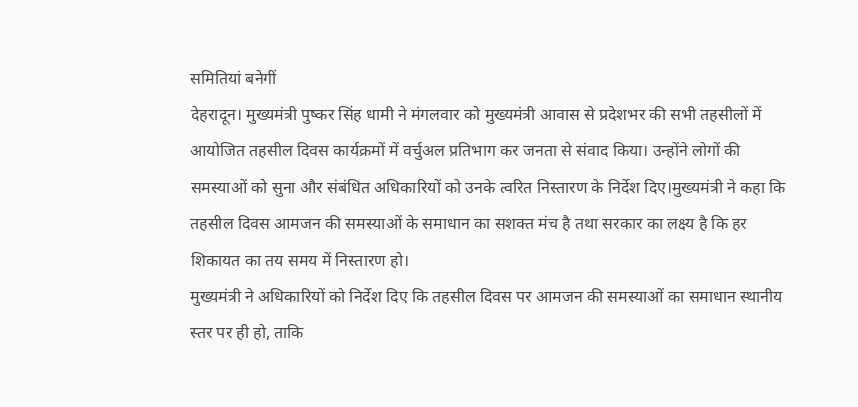समितियां बनेगीं
देहरादून। मुख्यमंत्री पुष्कर सिंह धामी ने मंगलवार को मुख्यमंत्री आवास से प्रदेशभर की सभी तहसीलों में आयोजित तहसील दिवस कार्यक्रमों में वर्चुअल प्रतिभाग कर जनता से संवाद किया। उन्होंने लोगों की समस्याओं को सुना और संबंधित अधिकारियों को उनके त्वरित निस्तारण के निर्देश दिए।मुख्यमंत्री ने कहा कि तहसील दिवस आमजन की समस्याओं के समाधान का सशक्त मंच है तथा सरकार का लक्ष्य है कि हर शिकायत का तय समय में निस्तारण हो।
मुख्यमंत्री ने अधिकारियों को निर्देश दिए कि तहसील दिवस पर आमजन की समस्याओं का समाधान स्थानीय स्तर पर ही हो, ताकि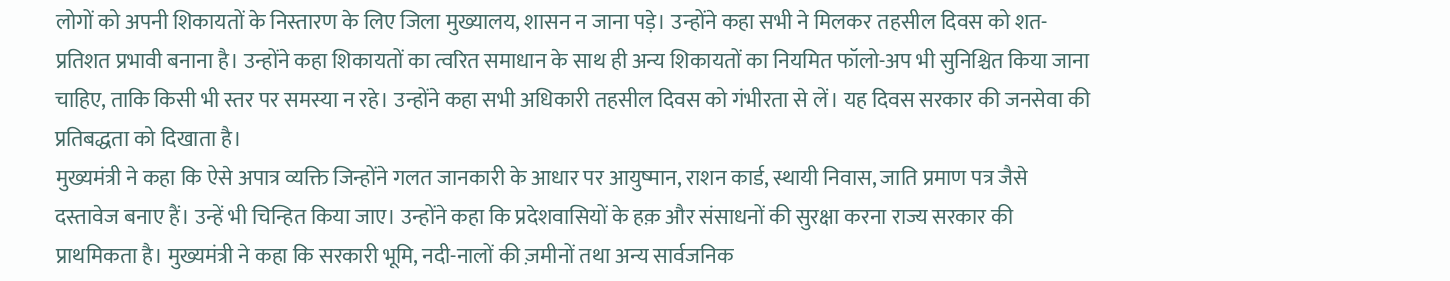लोगों को अपनी शिकायतों के निस्तारण के लिए जिला मुख्यालय, शासन न जाना पड़े। उन्होंने कहा सभी ने मिलकर तहसील दिवस को शत-प्रतिशत प्रभावी बनाना है। उन्होंने कहा शिकायतों का त्वरित समाधान के साथ ही अन्य शिकायतों का नियमित फॉलो-अप भी सुनिश्चित किया जाना चाहिए, ताकि किसी भी स्तर पर समस्या न रहे। उन्होंने कहा सभी अधिकारी तहसील दिवस को गंभीरता से लें। यह दिवस सरकार की जनसेवा की प्रतिबद्धता को दिखाता है।
मुख्यमंत्री ने कहा कि ऐसे अपात्र व्यक्ति जिन्होंने गलत जानकारी के आधार पर आयुष्मान, राशन कार्ड, स्थायी निवास, जाति प्रमाण पत्र जैसे दस्तावेज बनाए हैं। उन्हें भी चिन्हित किया जाए। उन्होंने कहा कि प्रदेशवासियों के हक़ और संसाधनों की सुरक्षा करना राज्य सरकार की प्राथमिकता है। मुख्यमंत्री ने कहा कि सरकारी भूमि, नदी-नालों की ज़मीनों तथा अन्य सार्वजनिक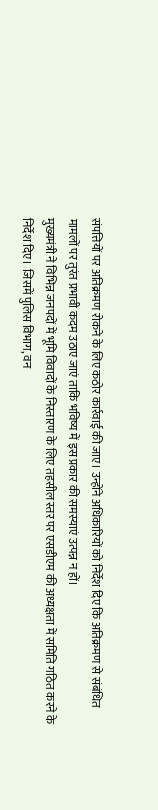संपत्तियों पर अतिक्रमण रोकने के लिए कठोर कार्रवाई की जाए। उन्होंने अधिकारियों को निर्देश दिए कि अतिक्रमण से संबंधित मामलों पर तुरंत प्रभावी कदम उठाए जाएं ताकि भविष्य में इस प्रकार की समस्याएं उत्पन्न न हों।
मुख्यमंत्री ने विभिन्न जनपदों में भूमि विवादों के निस्तारण के लिए तहसील स्तर पर एसडीएम की अध्यक्षता में समिति गठित करने के निर्देश दिए। जिसमें पुलिस विभाग, वन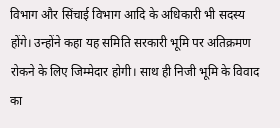विभाग और सिंचाई विभाग आदि के अधिकारी भी सदस्य होंगे। उन्होंने कहा यह समिति सरकारी भूमि पर अतिक्रमण रोकने के लिए जिम्मेदार होगी। साथ ही निजी भूमि के विवाद का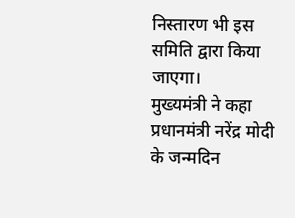निस्तारण भी इस समिति द्वारा किया जाएगा।
मुख्यमंत्री ने कहा प्रधानमंत्री नरेंद्र मोदी के जन्मदिन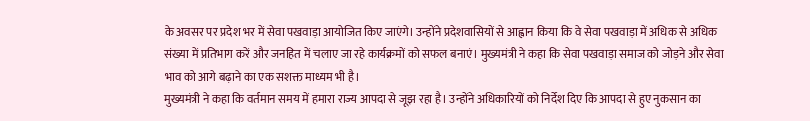के अवसर पर प्रदेश भर में सेवा पखवाड़ा आयोजित किए जाएंगे। उन्होंने प्रदेशवासियों से आह्वान किया कि वे सेवा पखवाड़ा में अधिक से अधिक संख्या में प्रतिभाग करें और जनहित में चलाए जा रहे कार्यक्रमों को सफल बनाएं। मुख्यमंत्री ने कहा कि सेवा पखवाड़ा समाज को जोड़ने और सेवा भाव को आगे बढ़ाने का एक सशक्त माध्यम भी है।
मुख्यमंत्री ने कहा कि वर्तमान समय में हमारा राज्य आपदा से जूझ रहा है। उन्होंने अधिकारियों को निर्देश दिए कि आपदा से हुए नुकसान का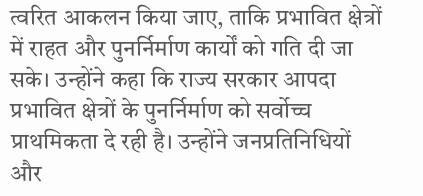त्वरित आकलन किया जाए, ताकि प्रभावित क्षेत्रों में राहत और पुनर्निर्माण कार्यों को गति दी जा सके। उन्होंने कहा कि राज्य सरकार आपदा प्रभावित क्षेत्रों के पुनर्निर्माण को सर्वोच्च प्राथमिकता दे रही है। उन्होंने जनप्रतिनिधियों और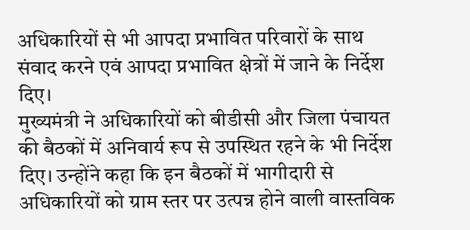अधिकारियों से भी आपदा प्रभावित परिवारों के साथ संवाद करने एवं आपदा प्रभावित क्षेत्रों में जाने के निर्देश दिए।
मुख्यमंत्री ने अधिकारियों को बीडीसी और जिला पंचायत की बैठकों में अनिवार्य रूप से उपस्थित रहने के भी निर्देश दिए। उन्होंने कहा कि इन बैठकों में भागीदारी से अधिकारियों को ग्राम स्तर पर उत्पन्न होने वाली वास्तविक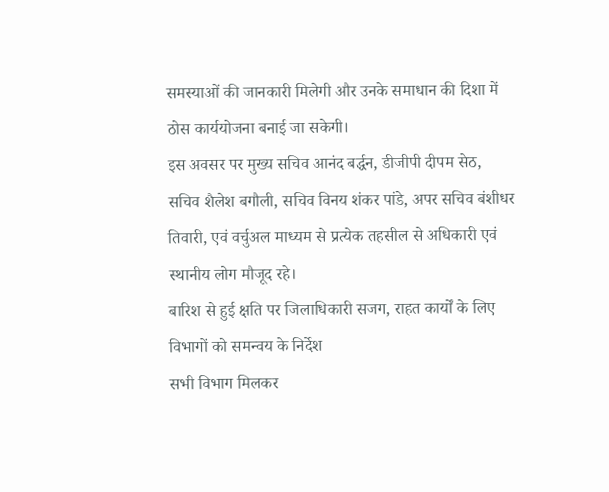समस्याओं की जानकारी मिलेगी और उनके समाधान की दिशा में ठोस कार्ययोजना बनाई जा सकेगी।
इस अवसर पर मुख्य सचिव आनंद बर्द्धन, डीजीपी दीपम सेठ, सचिव शैलेश बगौली, सचिव विनय शंकर पांडे, अपर सचिव बंशीधर तिवारी, एवं वर्चुअल माध्यम से प्रत्येक तहसील से अधिकारी एवं स्थानीय लोग मौजूद रहे।
बारिश से हुई क्षति पर जिलाधिकारी सजग, राहत कार्यों के लिए विभागों को समन्वय के निर्देश
सभी विभाग मिलकर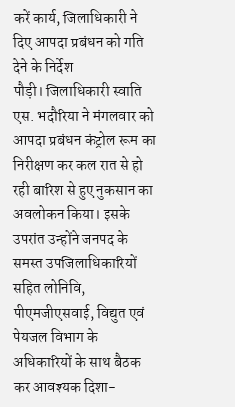करें कार्य, जिलाधिकारी ने दिए आपदा प्रबंधन को गति देने के निर्देश
पौड़ी। जिलाधिकारी स्वाति एस. भदौरिया ने मंगलवार को आपदा प्रबंधन कंट्रोल रूम का निरीक्षण कर कल रात से हो रही बारिश से हुए नुकसान का अवलोकन किया। इसके उपरांत उन्होंने जनपद के समस्त उपजिलाधिकारियों सहित लोनिवि, पीएमजीएसवाई, विद्युत एवं पेयजल विभाग के अधिकारियों के साथ बैठक कर आवश्यक दिशा-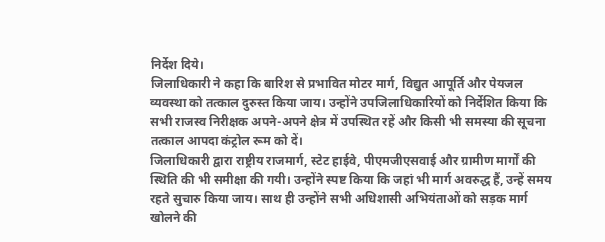निर्देश दिये।
जिलाधिकारी ने कहा कि बारिश से प्रभावित मोटर मार्ग, विद्युत आपूर्ति और पेयजल व्यवस्था को तत्काल दुरुस्त किया जाय। उन्होंने उपजिलाधिकारियों को निर्देशित किया कि सभी राजस्व निरीक्षक अपने-अपने क्षेत्र में उपस्थित रहें और किसी भी समस्या की सूचना तत्काल आपदा कंट्रोल रूम को दें।
जिलाधिकारी द्वारा राष्ट्रीय राजमार्ग, स्टेट हाईवे, पीएमजीएसवाई और ग्रामीण मार्गों की स्थिति की भी समीक्षा की गयी। उन्होंने स्पष्ट किया कि जहां भी मार्ग अवरुद्ध हैं, उन्हें समय रहते सुचारु किया जाय। साथ ही उन्होंने सभी अधिशासी अभियंताओं को सड़क मार्ग खोलने की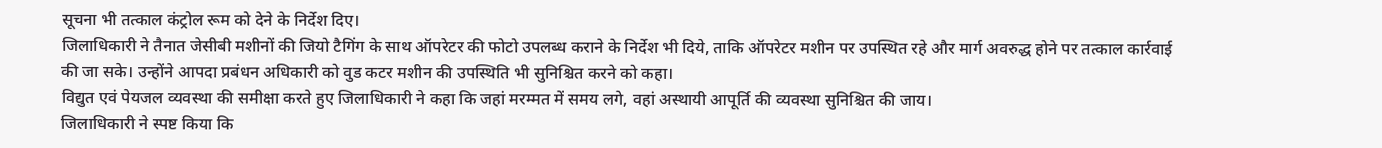सूचना भी तत्काल कंट्रोल रूम को देने के निर्देश दिए।
जिलाधिकारी ने तैनात जेसीबी मशीनों की जियो टैगिंग के साथ ऑपरेटर की फोटो उपलब्ध कराने के निर्देश भी दिये, ताकि ऑपरेटर मशीन पर उपस्थित रहे और मार्ग अवरुद्ध होने पर तत्काल कार्रवाई की जा सके। उन्होंने आपदा प्रबंधन अधिकारी को वुड कटर मशीन की उपस्थिति भी सुनिश्चित करने को कहा।
विद्युत एवं पेयजल व्यवस्था की समीक्षा करते हुए जिलाधिकारी ने कहा कि जहां मरम्मत में समय लगे, वहां अस्थायी आपूर्ति की व्यवस्था सुनिश्चित की जाय।
जिलाधिकारी ने स्पष्ट किया कि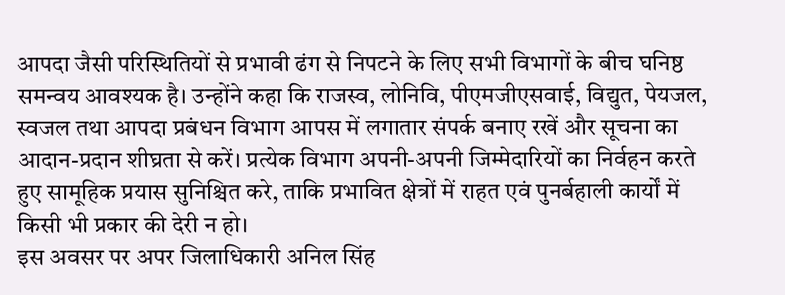आपदा जैसी परिस्थितियों से प्रभावी ढंग से निपटने के लिए सभी विभागों के बीच घनिष्ठ समन्वय आवश्यक है। उन्होंने कहा कि राजस्व, लोनिवि, पीएमजीएसवाई, विद्युत, पेयजल, स्वजल तथा आपदा प्रबंधन विभाग आपस में लगातार संपर्क बनाए रखें और सूचना का आदान-प्रदान शीघ्रता से करें। प्रत्येक विभाग अपनी-अपनी जिम्मेदारियों का निर्वहन करते हुए सामूहिक प्रयास सुनिश्चित करे, ताकि प्रभावित क्षेत्रों में राहत एवं पुनर्बहाली कार्यों में किसी भी प्रकार की देरी न हो।
इस अवसर पर अपर जिलाधिकारी अनिल सिंह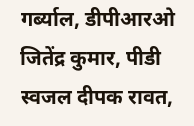गर्ब्याल, डीपीआरओ जितेंद्र कुमार, पीडी स्वजल दीपक रावत,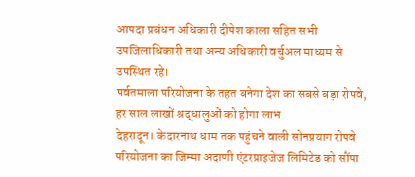आपदा प्रबंधन अधिकारी दीपेश काला सहित सभी उपजिलाधिकारी तथा अन्य अधिकारी वर्चुअल माध्यम से उपस्थित रहे।
पर्वतमाला परियोजना के तहत बनेगा देश का सबसे बड़ा रोपवे, हर साल लाखों श्रद्धालुओं को होगा लाभ
देहरादून। केदारनाथ धाम तक पहुंचने वाली सोनप्रयाग रोपवे परियोजना का जिम्मा अदाणी एंटरप्राइजेज लिमिटेड को सौंपा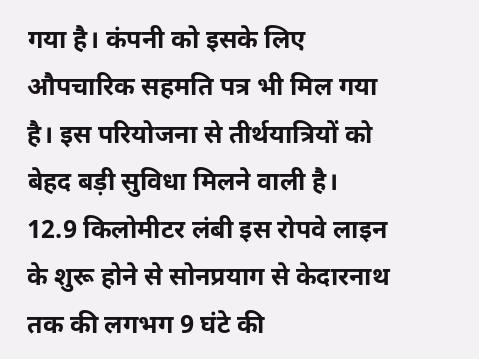गया है। कंपनी को इसके लिए औपचारिक सहमति पत्र भी मिल गया है। इस परियोजना से तीर्थयात्रियों को बेहद बड़ी सुविधा मिलने वाली है।
12.9 किलोमीटर लंबी इस रोपवे लाइन के शुरू होने से सोनप्रयाग से केदारनाथ तक की लगभग 9 घंटे की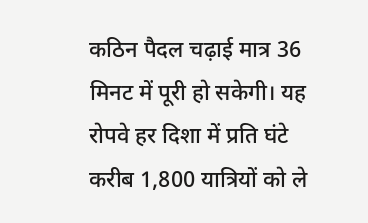कठिन पैदल चढ़ाई मात्र 36 मिनट में पूरी हो सकेगी। यह रोपवे हर दिशा में प्रति घंटे करीब 1,800 यात्रियों को ले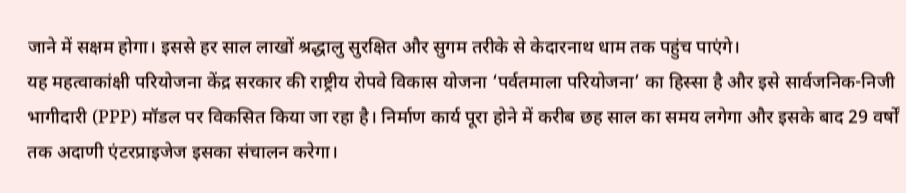जाने में सक्षम होगा। इससे हर साल लाखों श्रद्धालु सुरक्षित और सुगम तरीके से केदारनाथ धाम तक पहुंच पाएंगे।
यह महत्वाकांक्षी परियोजना केंद्र सरकार की राष्ट्रीय रोपवे विकास योजना ‘पर्वतमाला परियोजना’ का हिस्सा है और इसे सार्वजनिक-निजी भागीदारी (PPP) मॉडल पर विकसित किया जा रहा है। निर्माण कार्य पूरा होने में करीब छह साल का समय लगेगा और इसके बाद 29 वर्षों तक अदाणी एंटरप्राइजेज इसका संचालन करेगा।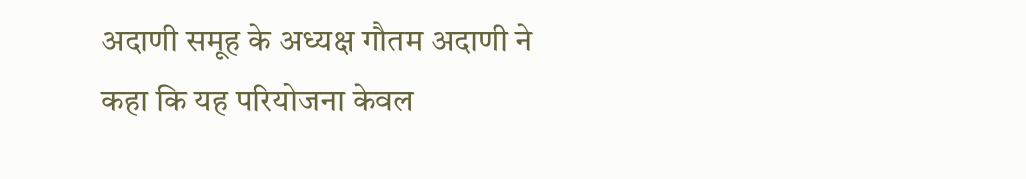अदाणी समूह के अध्यक्ष गौतम अदाणी ने कहा कि यह परियोजना केवल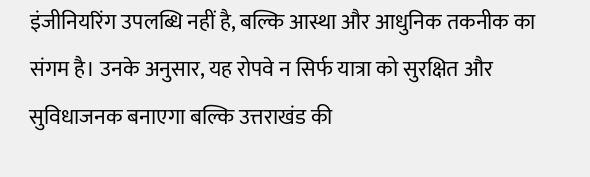इंजीनियरिंग उपलब्धि नहीं है, बल्कि आस्था और आधुनिक तकनीक का संगम है। उनके अनुसार, यह रोपवे न सिर्फ यात्रा को सुरक्षित और सुविधाजनक बनाएगा बल्कि उत्तराखंड की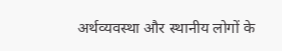अर्थव्यवस्था और स्थानीय लोगों के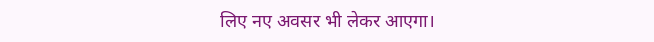लिए नए अवसर भी लेकर आएगा।